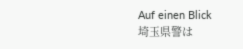Auf einen Blick
埼玉県警は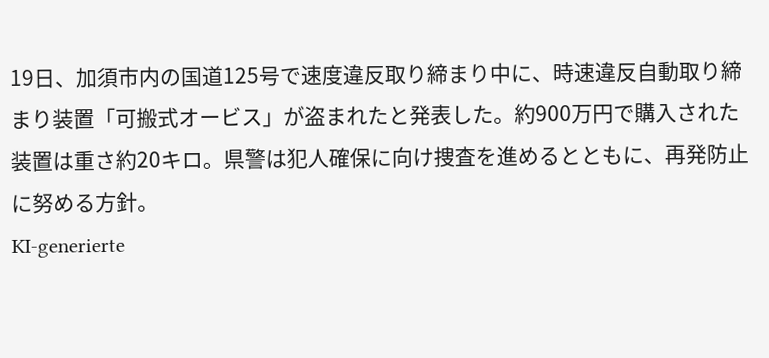19日、加須市内の国道125号で速度違反取り締まり中に、時速違反自動取り締まり装置「可搬式オービス」が盗まれたと発表した。約900万円で購入された装置は重さ約20キロ。県警は犯人確保に向け捜査を進めるとともに、再発防止に努める方針。
KI-generierte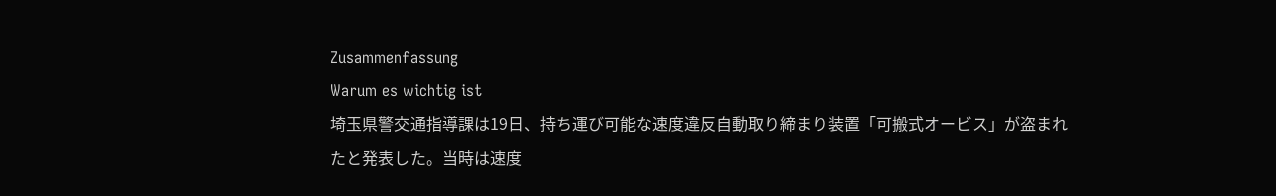Zusammenfassung
Warum es wichtig ist
埼玉県警交通指導課は19日、持ち運び可能な速度違反自動取り締まり装置「可搬式オービス」が盗まれたと発表した。当時は速度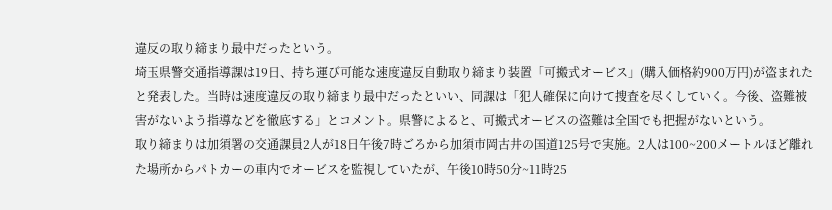違反の取り締まり最中だったという。
埼玉県警交通指導課は19日、持ち運び可能な速度違反自動取り締まり装置「可搬式オービス」(購入価格約900万円)が盗まれたと発表した。当時は速度違反の取り締まり最中だったといい、同課は「犯人確保に向けて捜査を尽くしていく。今後、盗難被害がないよう指導などを徹底する」とコメント。県警によると、可搬式オービスの盗難は全国でも把握がないという。
取り締まりは加須署の交通課員2人が18日午後7時ごろから加須市岡古井の国道125号で実施。2人は100~200メートルほど離れた場所からパトカーの車内でオービスを監視していたが、午後10時50分~11時25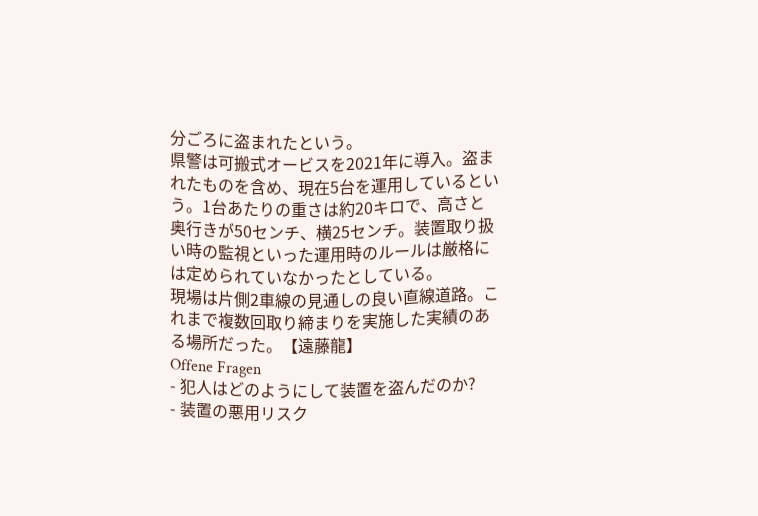分ごろに盗まれたという。
県警は可搬式オービスを2021年に導入。盗まれたものを含め、現在5台を運用しているという。1台あたりの重さは約20キロで、高さと奥行きが50センチ、横25センチ。装置取り扱い時の監視といった運用時のルールは厳格には定められていなかったとしている。
現場は片側2車線の見通しの良い直線道路。これまで複数回取り締まりを実施した実績のある場所だった。【遠藤龍】
Offene Fragen
- 犯人はどのようにして装置を盗んだのか?
- 装置の悪用リスク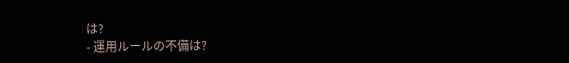は?
- 運用ルールの不備は?